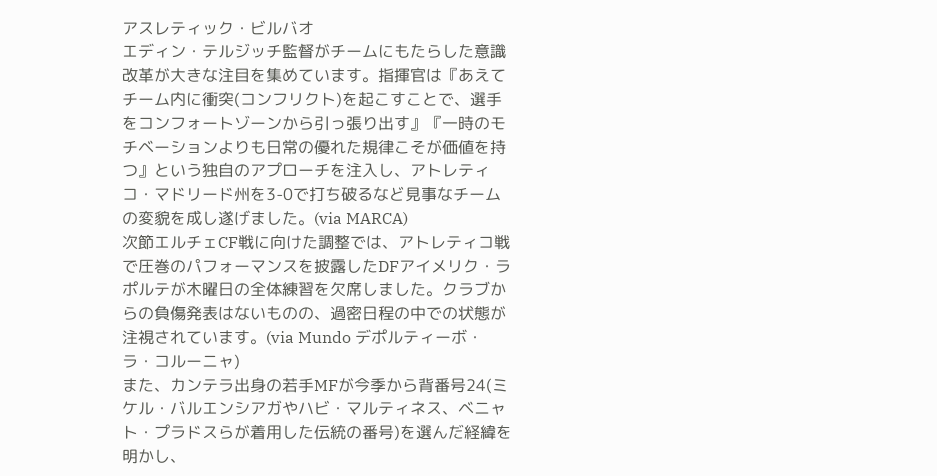アスレティック・ビルバオ
エディン・テルジッチ監督がチームにもたらした意識改革が大きな注目を集めています。指揮官は『あえてチーム内に衝突(コンフリクト)を起こすことで、選手をコンフォートゾーンから引っ張り出す』『一時のモチベーションよりも日常の優れた規律こそが価値を持つ』という独自のアプローチを注入し、アトレティコ・マドリード州を3-0で打ち破るなど見事なチームの変貌を成し遂げました。(via MARCA)
次節エルチェCF戦に向けた調整では、アトレティコ戦で圧巻のパフォーマンスを披露したDFアイメリク・ラポルテが木曜日の全体練習を欠席しました。クラブからの負傷発表はないものの、過密日程の中での状態が注視されています。(via Mundo デポルティーボ・ラ・コルーニャ)
また、カンテラ出身の若手MFが今季から背番号24(ミケル・バルエンシアガやハビ・マルティネス、ベニャト・プラドスらが着用した伝統の番号)を選んだ経緯を明かし、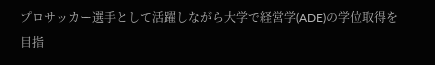プロサッカー選手として活躍しながら大学で経営学(ADE)の学位取得を目指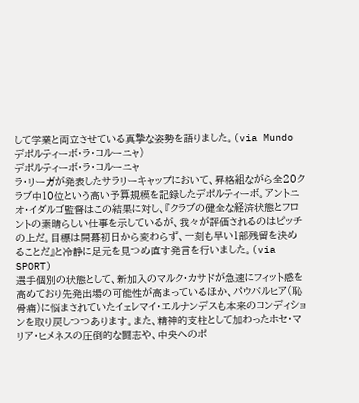して学業と両立させている真摯な姿勢を語りました。(via Mundo デポルティーボ・ラ・コルーニャ)
デポルティーボ・ラ・コルーニャ
ラ・リーガが発表したサラリーキャップにおいて、昇格組ながら全20クラブ中10位という高い予算規模を記録したデポルティーボ。アントニオ・イダルゴ監督はこの結果に対し、『クラブの健全な経済状態とフロントの素晴らしい仕事を示しているが、我々が評価されるのはピッチの上だ。目標は開幕初日から変わらず、一刻も早い1部残留を決めることだ』と冷静に足元を見つめ直す発言を行いました。(via SPORT)
選手個別の状態として、新加入のマルク・カサドが急速にフィット感を高めており先発出場の可能性が高まっているほか、パウバルヒア(恥骨痛)に悩まされていたイェレマイ・エルナンデスも本来のコンディションを取り戻しつつあります。また、精神的支柱として加わったホセ・マリア・ヒメネスの圧倒的な闘志や、中央へのポ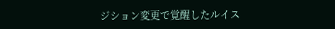ジション変更で覚醒したルイス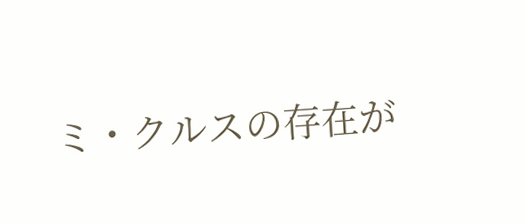ミ・クルスの存在が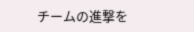チームの進撃を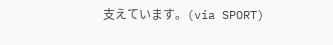支えています。(via SPORT)